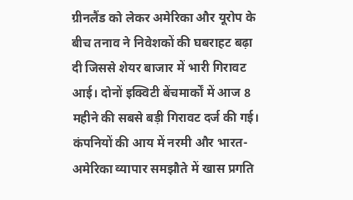ग्रीनलैंड को लेकर अमेरिका और यूरोप के बीच तनाव ने निवेशकों की घबराहट बढ़ा दी जिससे शेयर बाजार में भारी गिरावट आई। दोनों इक्विटी बेंचमार्कों में आज 8 महीने की सबसे बड़ी गिरावट दर्ज की गई। कंपनियों की आय में नरमी और भारत-अमेरिका व्यापार समझौते में खास प्रगति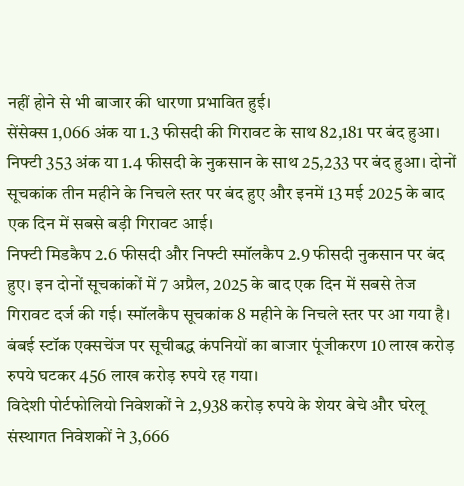नहीं होने से भी बाजार की धारणा प्रभावित हुई।
सेंसेक्स 1,066 अंक या 1.3 फीसदी की गिरावट के साथ 82,181 पर बंद हुआ। निफ्टी 353 अंक या 1.4 फीसदी के नुकसान के साथ 25,233 पर बंद हुआ। दोनों सूचकांक तीन महीने के निचले स्तर पर बंद हुए और इनमें 13 मई 2025 के बाद एक दिन में सबसे बड़ी गिरावट आई।
निफ्टी मिडकैप 2.6 फीसदी और निफ्टी स्मॉलकैप 2.9 फीसदी नुकसान पर बंद हुए। इन दोनों सूचकांकों में 7 अप्रैल, 2025 के बाद एक दिन में सबसे तेज गिरावट दर्ज की गई। स्मॉलकैप सूचकांक 8 महीने के निचले स्तर पर आ गया है। बंबई स्टॉक एक्सचेंज पर सूचीबद्ध कंपनियों का बाजार पूंजीकरण 10 लाख करोड़ रुपये घटकर 456 लाख करोड़ रुपये रह गया।
विदेशी पोर्टफोलियो निवेशकों ने 2,938 करोड़ रुपये के शेयर बेचे और घरेलू संस्थागत निवेशकों ने 3,666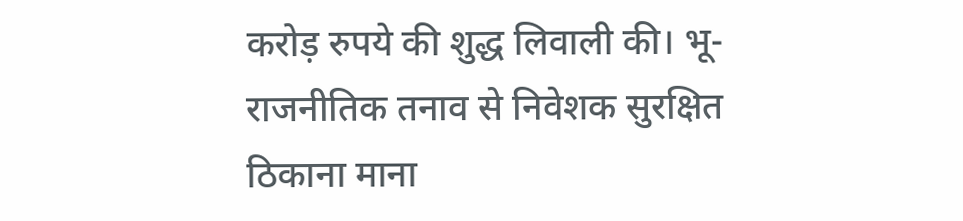करोड़ रुपये की शुद्ध लिवाली की। भू-राजनीतिक तनाव से निवेशक सुरक्षित ठिकाना माना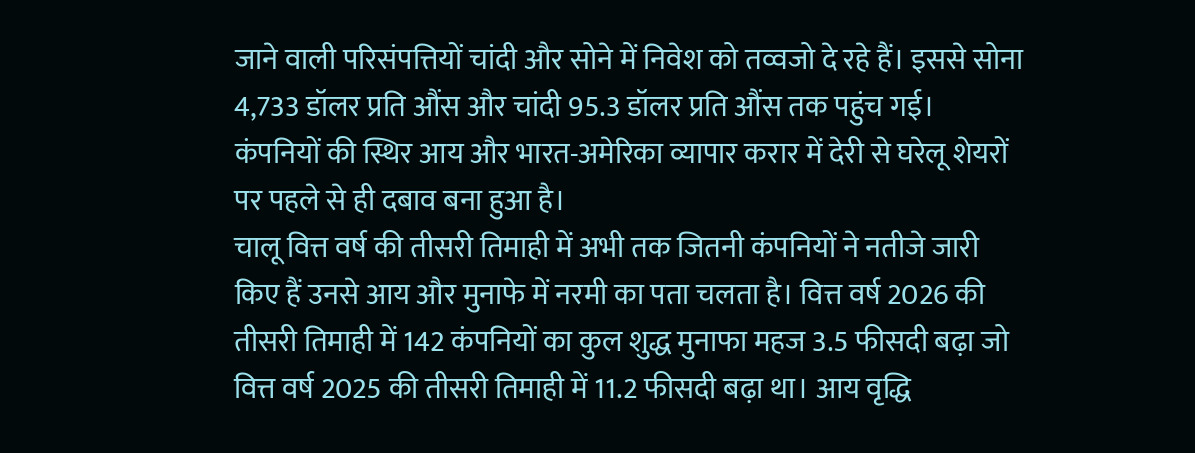जाने वाली परिसंपत्तियों चांदी और सोने में निवेश को तव्वजो दे रहे हैं। इससे सोना 4,733 डॉलर प्रति औंस और चांदी 95.3 डॉलर प्रति औंस तक पहुंच गई।
कंपनियों की स्थिर आय और भारत-अमेरिका व्यापार करार में देरी से घरेलू शेयरों पर पहले से ही दबाव बना हुआ है।
चालू वित्त वर्ष की तीसरी तिमाही में अभी तक जितनी कंपनियों ने नतीजे जारी किए हैं उनसे आय और मुनाफे में नरमी का पता चलता है। वित्त वर्ष 2026 की तीसरी तिमाही में 142 कंपनियों का कुल शुद्ध मुनाफा महज 3.5 फीसदी बढ़ा जो वित्त वर्ष 2025 की तीसरी तिमाही में 11.2 फीसदी बढ़ा था। आय वृद्धि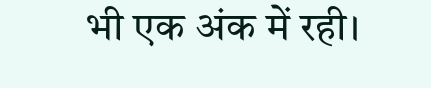भी एक अंक में रही।